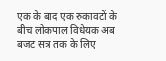एक के बाद एक रुकावटों के बीच लोकपाल विधेयक अब बजट सत्र तक के लिए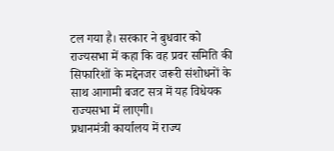टल गया है। सरकार ने बुधवार को राज्यसभा में कहा कि वह प्रवर समिति की सिफारिशों के मद्देनजर जरूरी संशोधनों के साथ आगामी बजट सत्र में यह विधेयक राज्यसभा में लाएगी।
प्रधानमंत्री कार्यालय में राज्य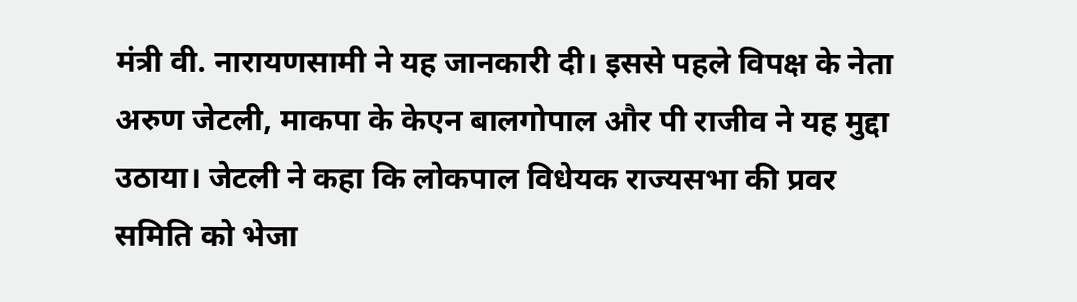मंत्री वी. नारायणसामी ने यह जानकारी दी। इससे पहले विपक्ष के नेता अरुण जेटली, माकपा के केएन बालगोपाल और पी राजीव ने यह मुद्दा उठाया। जेटली ने कहा कि लोकपाल विधेयक राज्यसभा की प्रवर समिति को भेजा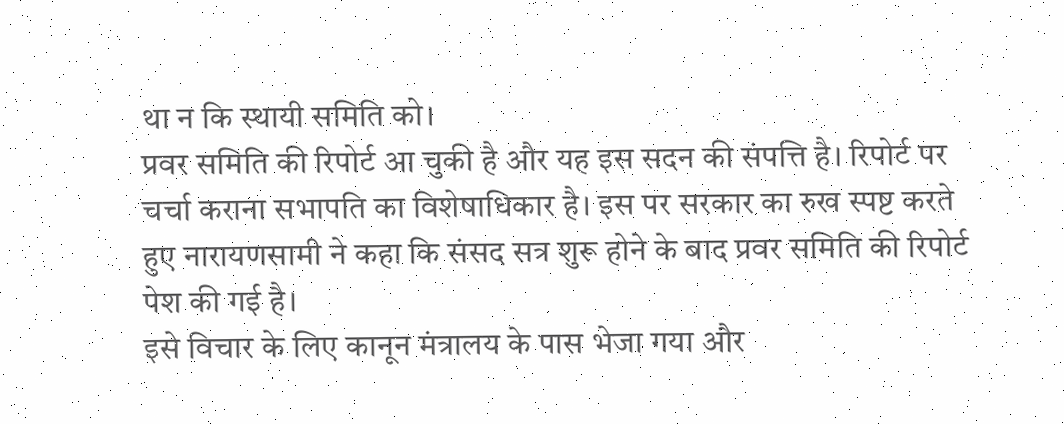था न कि स्थायी समिति को।
प्रवर समिति की रिपोर्ट आ चुकी है और यह इस सदन की संपत्ति है। रिपोर्ट पर चर्चा कराना सभापति का विशेषाधिकार है। इस पर सरकार का रुख स्पष्ट करते हुए नारायणसामी ने कहा कि संसद सत्र शुरू होने के बाद प्रवर समिति की रिपोर्ट पेश की गई है।
इसे विचार के लिए कानून मंत्रालय के पास भेजा गया और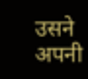उसने अपनी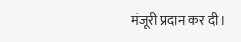मंजूरी प्रदान कर दी।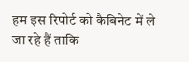हम इस रिपोर्ट को कैबिनेट में ले जा रहे हैं ताकि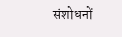संशोधनों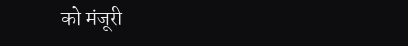को मंजूरी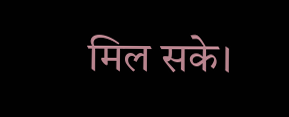मिल सके।